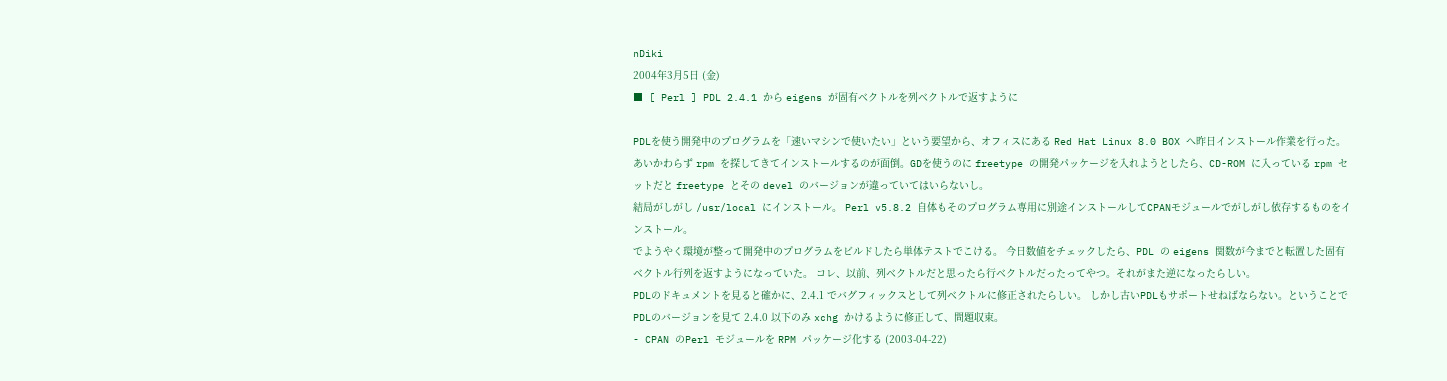nDiki
2004年3月5日 (金)
■ [ Perl ] PDL 2.4.1 から eigens が固有ベクトルを列ベクトルで返すように

PDLを使う開発中のプログラムを「速いマシンで使いたい」という要望から、オフィスにある Red Hat Linux 8.0 BOX へ昨日インストール作業を行った。
あいかわらず rpm を探してきてインストールするのが面倒。GDを使うのに freetype の開発パッケージを入れようとしたら、CD-ROM に入っている rpm セットだと freetype とその devel のバージョンが違っていてはいらないし。
結局がしがし /usr/local にインストール。 Perl v5.8.2 自体もそのプログラム専用に別途インストールしてCPANモジュールでがしがし依存するものをインストール。
でようやく環境が整って開発中のプログラムをビルドしたら単体テストでこける。 今日数値をチェックしたら、PDL の eigens 関数が今までと転置した固有ベクトル行列を返すようになっていた。 コレ、以前、列ベクトルだと思ったら行ベクトルだったってやつ。それがまた逆になったらしい。
PDLのドキュメントを見ると確かに、2.4.1 でバグフィックスとして列ベクトルに修正されたらしい。 しかし古いPDLもサポートせねばならない。ということでPDLのバージョンを見て 2.4.0 以下のみ xchg かけるように修正して、問題収束。
- CPAN のPerl モジュールを RPM パッケージ化する (2003-04-22)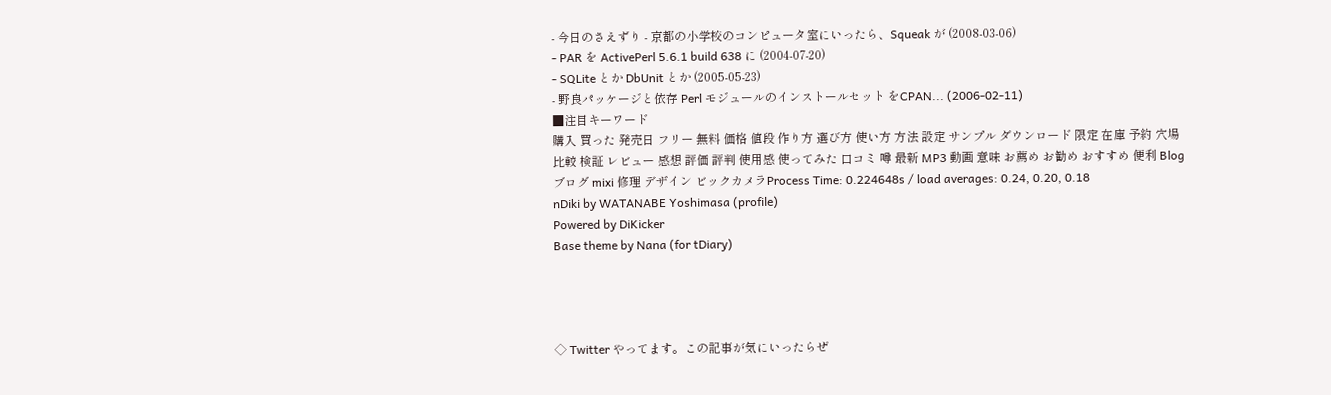- 今日のさえずり - 京都の小学校のコンピュータ室にいったら、Squeak が (2008-03-06)
- PAR を ActivePerl 5.6.1 build 638 に (2004-07-20)
- SQLite とか DbUnit とか (2005-05-23)
- 野良パッケージと依存 Perl モジュールのインストールセット をCPAN... (2006-02-11)
■注目キーワード
購入 買った 発売日 フリー 無料 価格 値段 作り方 選び方 使い方 方法 設定 サンプル ダウンロード 限定 在庫 予約 穴場 比較 検証 レビュー 感想 評価 評判 使用感 使ってみた 口コミ 噂 最新 MP3 動画 意味 お薦め お勧め おすすめ 便利 Blog ブログ mixi 修理 デザイン ビックカメラProcess Time: 0.224648s / load averages: 0.24, 0.20, 0.18
nDiki by WATANABE Yoshimasa (profile)
Powered by DiKicker
Base theme by Nana (for tDiary)




◇ Twitter やってます。この記事が気にいったらぜ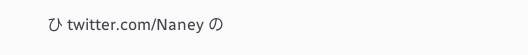ひ twitter.com/Naney の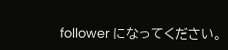follower になってください。